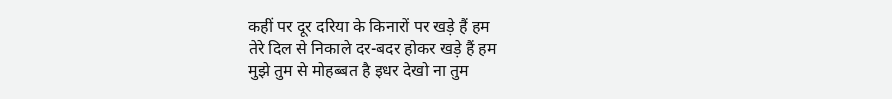कहीं पर दूर दरिया के किनारों पर खड़े हैं हम
तेरे दिल से निकाले दर-बदर होकर खड़े हैं हम
मुझे तुम से मोहब्बत है इधर देखो ना तुम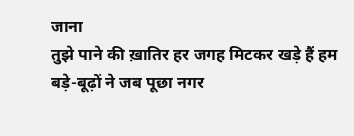जाना
तुझे पाने की ख़ातिर हर जगह मिटकर खड़े हैं हम
बड़े-बूढ़ों ने जब पूछा नगर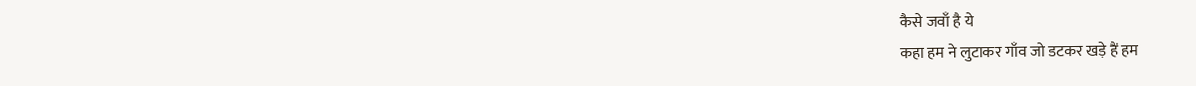कैसे जवाँ है ये
कहा हम ने लुटाकर गाँव जो डटकर खड़े हैं हम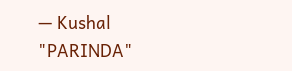— Kushal "PARINDA"